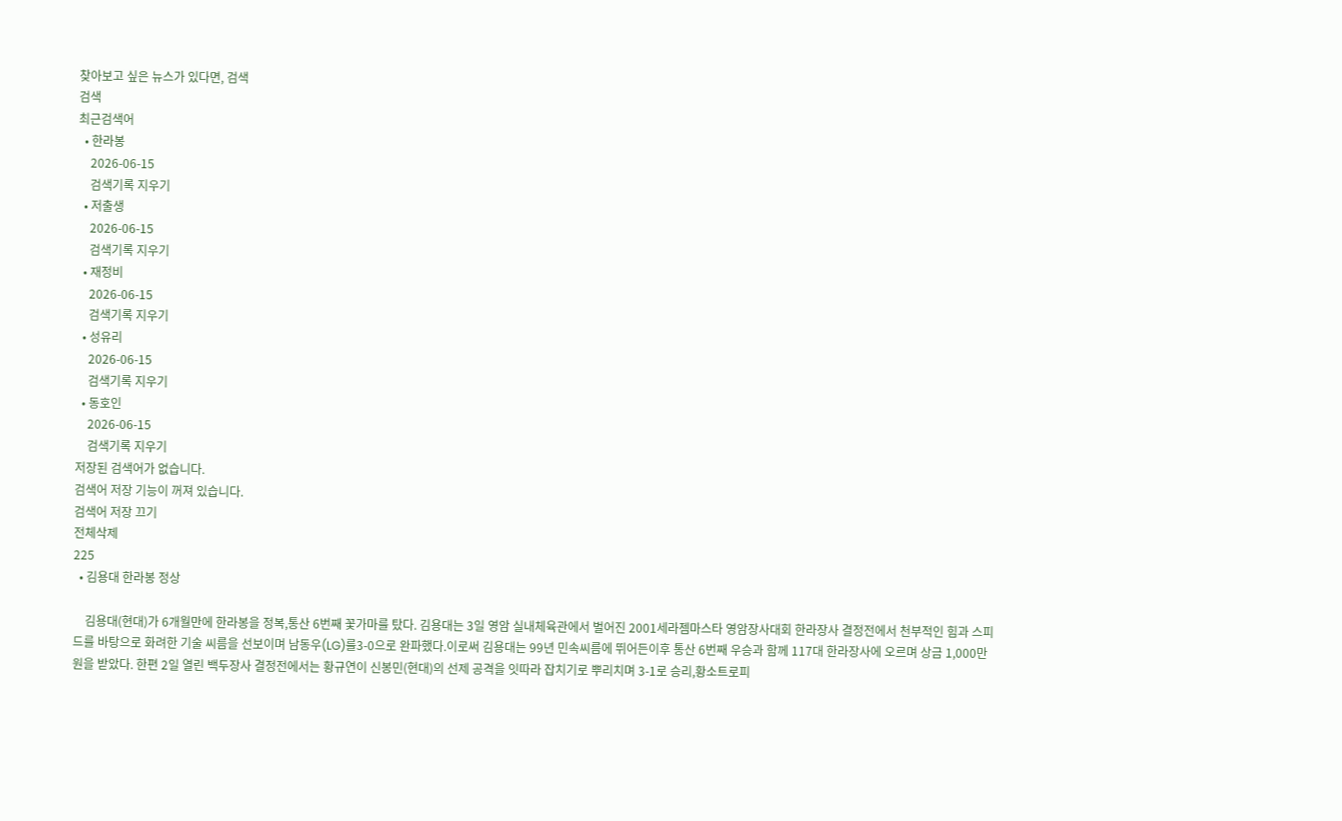찾아보고 싶은 뉴스가 있다면, 검색
검색
최근검색어
  • 한라봉
    2026-06-15
    검색기록 지우기
  • 저출생
    2026-06-15
    검색기록 지우기
  • 재정비
    2026-06-15
    검색기록 지우기
  • 성유리
    2026-06-15
    검색기록 지우기
  • 동호인
    2026-06-15
    검색기록 지우기
저장된 검색어가 없습니다.
검색어 저장 기능이 꺼져 있습니다.
검색어 저장 끄기
전체삭제
225
  • 김용대 한라봉 정상

    김용대(현대)가 6개월만에 한라봉을 정복,통산 6번째 꽃가마를 탔다. 김용대는 3일 영암 실내체육관에서 벌어진 2001세라젬마스타 영암장사대회 한라장사 결정전에서 천부적인 힘과 스피드를 바탕으로 화려한 기술 씨름을 선보이며 남동우(LG)를3-0으로 완파했다.이로써 김용대는 99년 민속씨름에 뛰어든이후 통산 6번째 우승과 함께 117대 한라장사에 오르며 상금 1,000만원을 받았다. 한편 2일 열린 백두장사 결정전에서는 황규연이 신봉민(현대)의 선제 공격을 잇따라 잡치기로 뿌리치며 3-1로 승리,황소트로피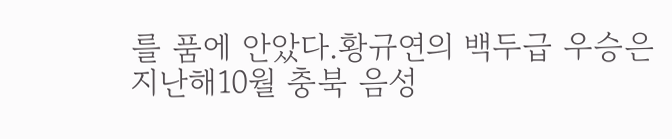를 품에 안았다.황규연의 백두급 우승은 지난해10월 충북 음성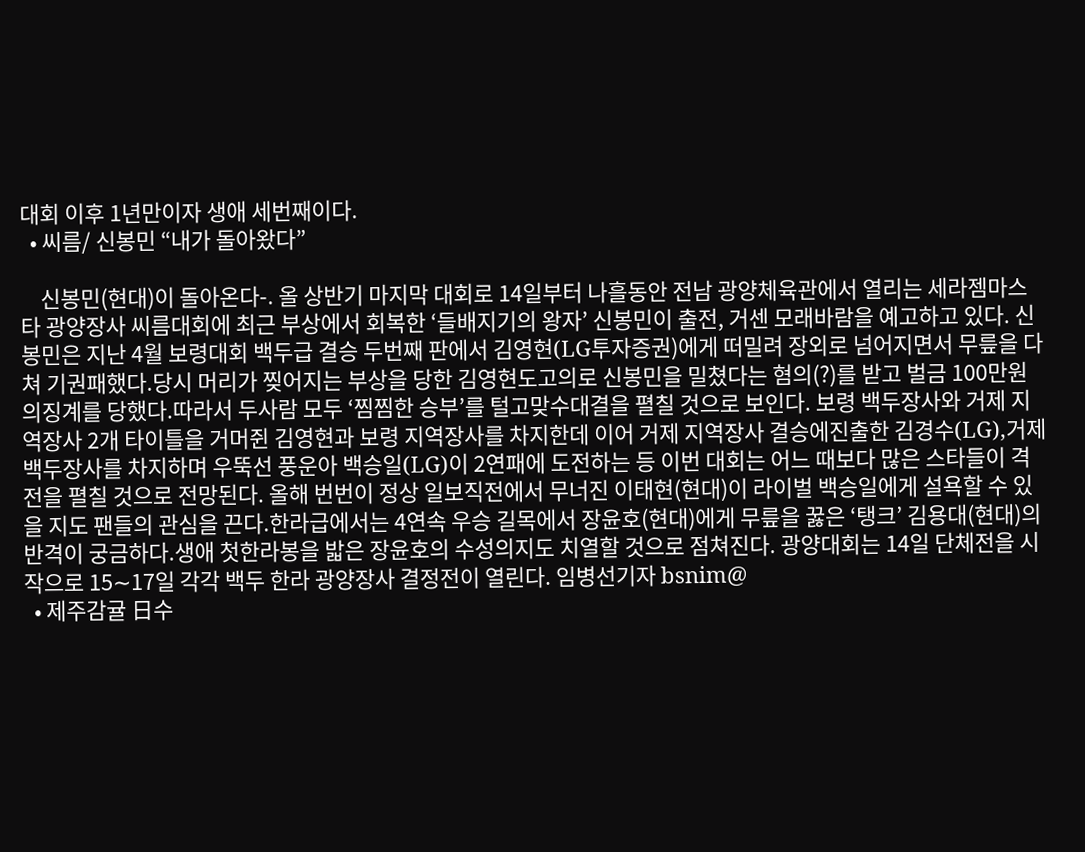대회 이후 1년만이자 생애 세번째이다.
  • 씨름/ 신봉민 “내가 돌아왔다”

    신봉민(현대)이 돌아온다-. 올 상반기 마지막 대회로 14일부터 나흘동안 전남 광양체육관에서 열리는 세라젬마스타 광양장사 씨름대회에 최근 부상에서 회복한 ‘들배지기의 왕자’ 신봉민이 출전, 거센 모래바람을 예고하고 있다. 신봉민은 지난 4월 보령대회 백두급 결승 두번째 판에서 김영현(LG투자증권)에게 떠밀려 장외로 넘어지면서 무릎을 다쳐 기권패했다.당시 머리가 찢어지는 부상을 당한 김영현도고의로 신봉민을 밀쳤다는 혐의(?)를 받고 벌금 100만원의징계를 당했다.따라서 두사람 모두 ‘찜찜한 승부’를 털고맞수대결을 펼칠 것으로 보인다. 보령 백두장사와 거제 지역장사 2개 타이틀을 거머쥔 김영현과 보령 지역장사를 차지한데 이어 거제 지역장사 결승에진출한 김경수(LG),거제 백두장사를 차지하며 우뚝선 풍운아 백승일(LG)이 2연패에 도전하는 등 이번 대회는 어느 때보다 많은 스타들이 격전을 펼칠 것으로 전망된다. 올해 번번이 정상 일보직전에서 무너진 이태현(현대)이 라이벌 백승일에게 설욕할 수 있을 지도 팬들의 관심을 끈다.한라급에서는 4연속 우승 길목에서 장윤호(현대)에게 무릎을 꿇은 ‘탱크’ 김용대(현대)의 반격이 궁금하다.생애 첫한라봉을 밟은 장윤호의 수성의지도 치열할 것으로 점쳐진다. 광양대회는 14일 단체전을 시작으로 15∼17일 각각 백두 한라 광양장사 결정전이 열린다. 임병선기자 bsnim@
  • 제주감귤 日수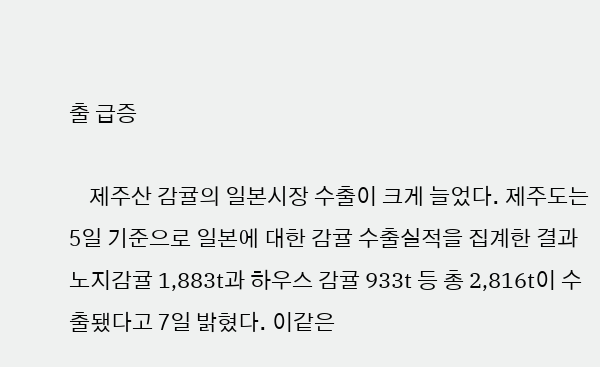출 급증

    제주산 감귤의 일본시장 수출이 크게 늘었다. 제주도는 5일 기준으로 일본에 대한 감귤 수출실적을 집계한 결과 노지감귤 1,883t과 하우스 감귤 933t 등 총 2,816t이 수출됐다고 7일 밝혔다. 이같은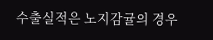수출실적은 노지감귤의 경우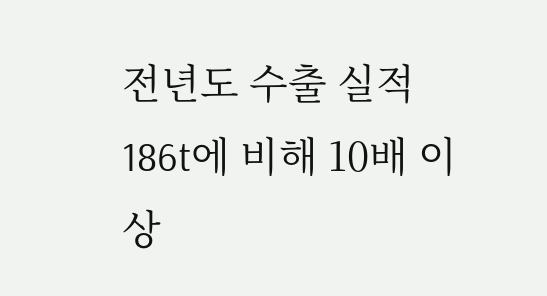전년도 수출 실적 186t에 비해 10배 이상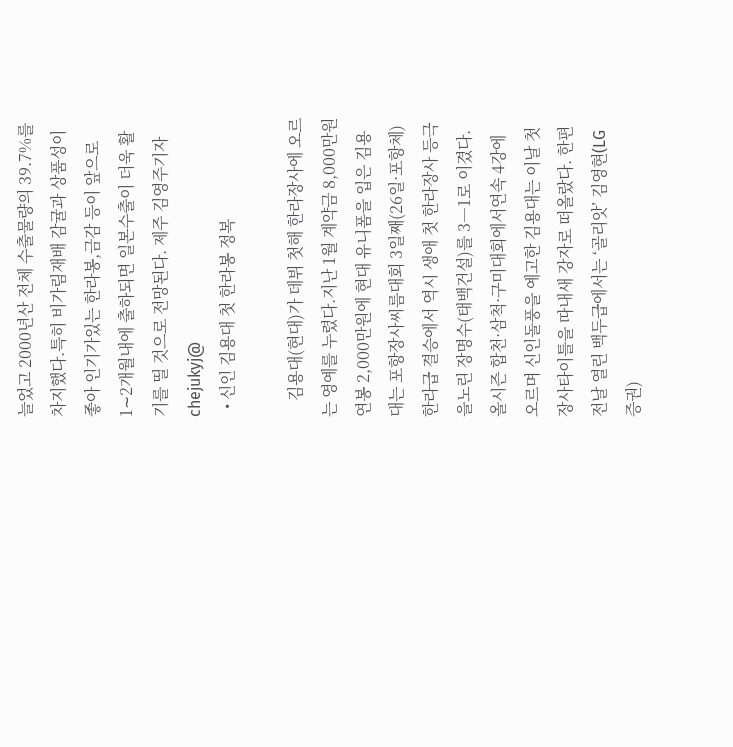늘었고 2000년산 전체 수출물량의 39.7%를 차지했다.특히 비가림재배 감귤과 상품성이 좋아 인기가있는 한라봉,금감 등이 앞으로 1∼2개월내에 출하되면 일본수출이 더욱 활기를 띨 것으로 전망된다. 제주 김영주기자 chejukyj@
  • 신인 김용대 첫 한라봉 정복

    김용대(현대)가 데뷔 첫해 한라장사에 오르는 영예를 누렸다.지난 1월 계약금 8,000만원 연봉 2,000만원에 현대 유니폼을 입은 김용대는 포항장사씨름대회 3일째(26일·포항체) 한라급 결승에서 역시 생애 첫 한라장사 등극을노린 장명수(태백건설)를 3―1로 이겼다.올시즌 합천·삼척·구미대회에서연속 4강에 오르며 신인돌풍을 예고한 김용대는 이날 첫 장사타이틀을 따내새 강자로 떠올랐다. 한편 전날 열린 백두급에서는 ‘골리앗’ 김영현(LG증권)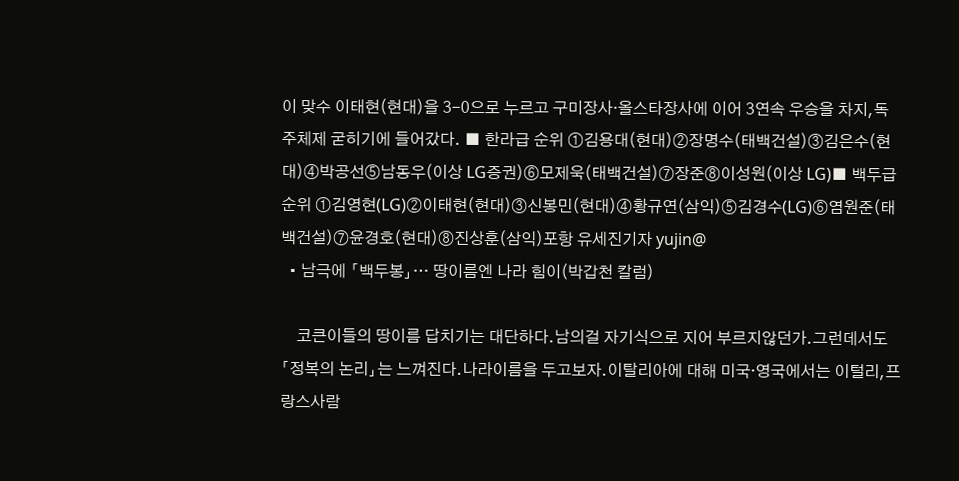이 맞수 이태현(현대)을 3-0으로 누르고 구미장사·올스타장사에 이어 3연속 우승을 차지,독주체제 굳히기에 들어갔다. ■ 한라급 순위 ①김용대(현대)②장명수(태백건설)③김은수(현대)④박공선⑤남동우(이상 LG증권)⑥모제욱(태백건설)⑦장준⑧이성원(이상 LG)■ 백두급 순위 ①김영현(LG)②이태현(현대)③신봉민(현대)④황규연(삼익)⑤김경수(LG)⑥염원준(태백건설)⑦윤경호(현대)⑧진상훈(삼익)포항 유세진기자 yujin@
  • 남극에 「백두봉」… 땅이름엔 나라 힘이(박갑천 칼럼)

    코큰이들의 땅이름 답치기는 대단하다.남의걸 자기식으로 지어 부르지않던가.그런데서도 「정복의 논리」는 느껴진다.나라이름을 두고보자.이탈리아에 대해 미국·영국에서는 이털리,프랑스사람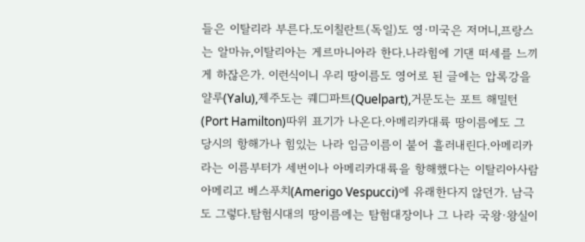들은 이탈리라 부른다.도이칠란트(독일)도 영·미국은 저머니,프랑스는 알마뉴,이탈리아는 게르마니아라 한다.나라힘에 기댄 떠세를 느끼게 하잖은가. 이런식이니 우리 땅이름도 영어로 된 글에는 압록강을 얄루(Yalu),제주도는 퀘□파트(Quelpart),거문도는 포트 해밀턴(Port Hamilton)따위 표기가 나온다.아메리카대륙 땅이름에도 그 당시의 항해가나 힘있는 나라 임금이름이 붙어 흘러내린다.아메리카라는 이름부터가 세번이나 아메리카대륙을 항해했다는 이탈리아사람 아메리고 베스푸치(Amerigo Vespucci)에 유래한다지 않던가. 남극도 그렇다.탐험시대의 땅이름에는 탐험대장이나 그 나라 국왕·왕실이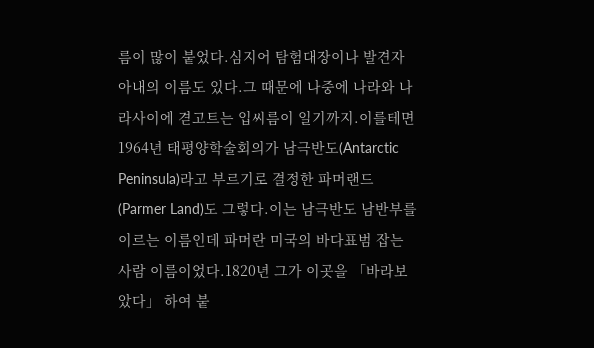름이 많이 붙었다.심지어 탐험대장이나 발견자 아내의 이름도 있다.그 때문에 나중에 나라와 나라사이에 겯고트는 입씨름이 일기까지.이를테면 1964년 태평양학술회의가 남극반도(Antarctic Peninsula)라고 부르기로 결정한 파머랜드(Parmer Land)도 그렇다.이는 남극반도 남반부를 이르는 이름인데 파머란 미국의 바다표범 잡는 사람 이름이었다.1820년 그가 이곳을 「바라보았다」 하여 붙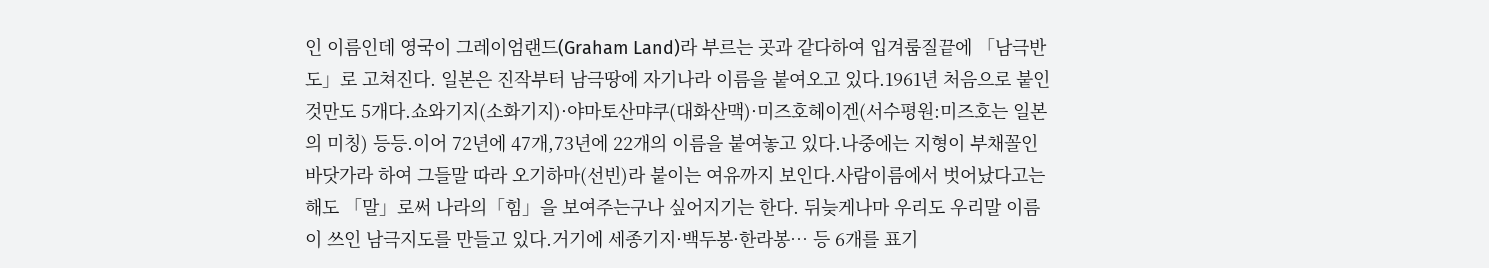인 이름인데 영국이 그레이엄랜드(Graham Land)라 부르는 곳과 같다하여 입겨룸질끝에 「남극반도」로 고쳐진다. 일본은 진작부터 남극땅에 자기나라 이름을 붙여오고 있다.1961년 처음으로 붙인 것만도 5개다.쇼와기지(소화기지)·야마토산먀쿠(대화산맥)·미즈호헤이겐(서수평원:미즈호는 일본의 미칭) 등등.이어 72년에 47개,73년에 22개의 이름을 붙여놓고 있다.나중에는 지형이 부채꼴인 바닷가라 하여 그들말 따라 오기하마(선빈)라 붙이는 여유까지 보인다.사람이름에서 벗어났다고는 해도 「말」로써 나라의「힘」을 보여주는구나 싶어지기는 한다. 뒤늦게나마 우리도 우리말 이름이 쓰인 남극지도를 만들고 있다.거기에 세종기지·백두봉·한라봉… 등 6개를 표기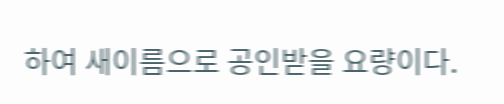하여 새이름으로 공인받을 요량이다.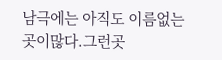남극에는 아직도 이름없는 곳이많다.그런곳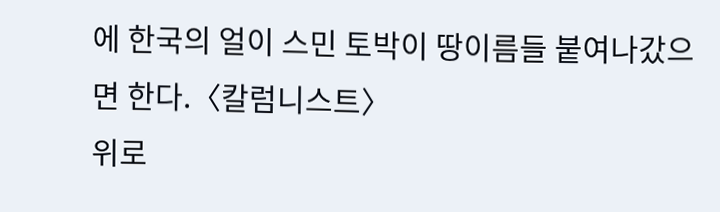에 한국의 얼이 스민 토박이 땅이름들 붙여나갔으면 한다.〈칼럼니스트〉
위로